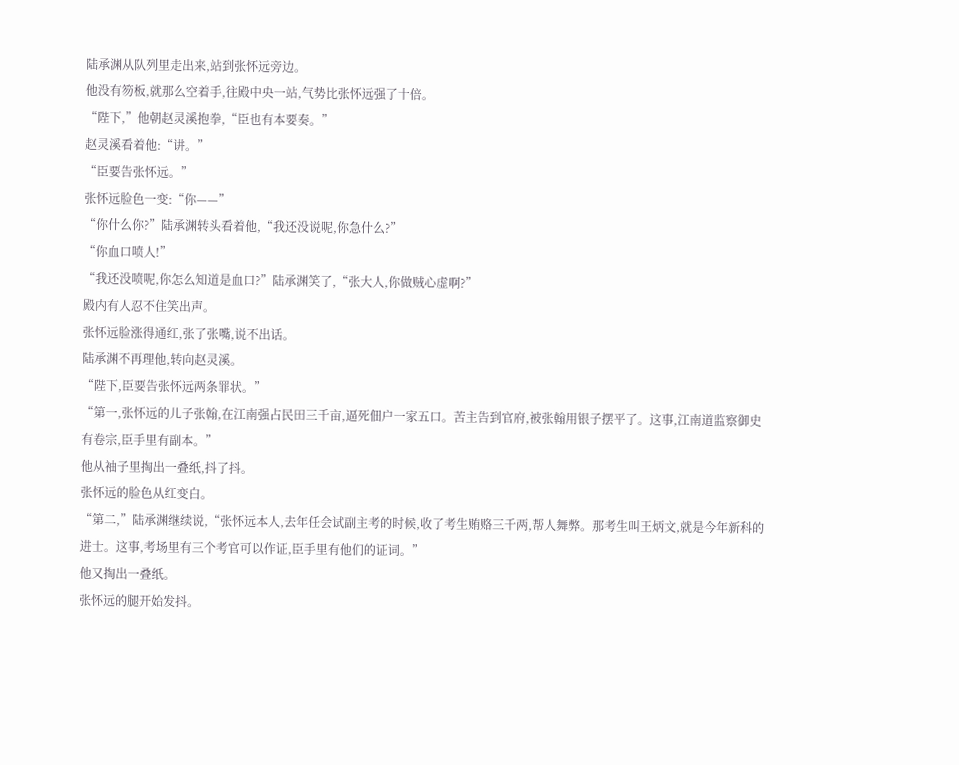陆承渊从队列里走出来,站到张怀远旁边。
他没有笏板,就那么空着手,往殿中央一站,气势比张怀远强了十倍。
“陛下,”他朝赵灵溪抱拳,“臣也有本要奏。”
赵灵溪看着他:“讲。”
“臣要告张怀远。”
张怀远脸色一变:“你——”
“你什么你?”陆承渊转头看着他,“我还没说呢,你急什么?”
“你血口喷人!”
“我还没喷呢,你怎么知道是血口?”陆承渊笑了,“张大人,你做贼心虚啊?”
殿内有人忍不住笑出声。
张怀远脸涨得通红,张了张嘴,说不出话。
陆承渊不再理他,转向赵灵溪。
“陛下,臣要告张怀远两条罪状。”
“第一,张怀远的儿子张翰,在江南强占民田三千亩,逼死佃户一家五口。苦主告到官府,被张翰用银子摆平了。这事,江南道监察御史有卷宗,臣手里有副本。”
他从袖子里掏出一叠纸,抖了抖。
张怀远的脸色从红变白。
“第二,”陆承渊继续说,“张怀远本人,去年任会试副主考的时候,收了考生贿赂三千两,帮人舞弊。那考生叫王炳文,就是今年新科的进士。这事,考场里有三个考官可以作证,臣手里有他们的证词。”
他又掏出一叠纸。
张怀远的腿开始发抖。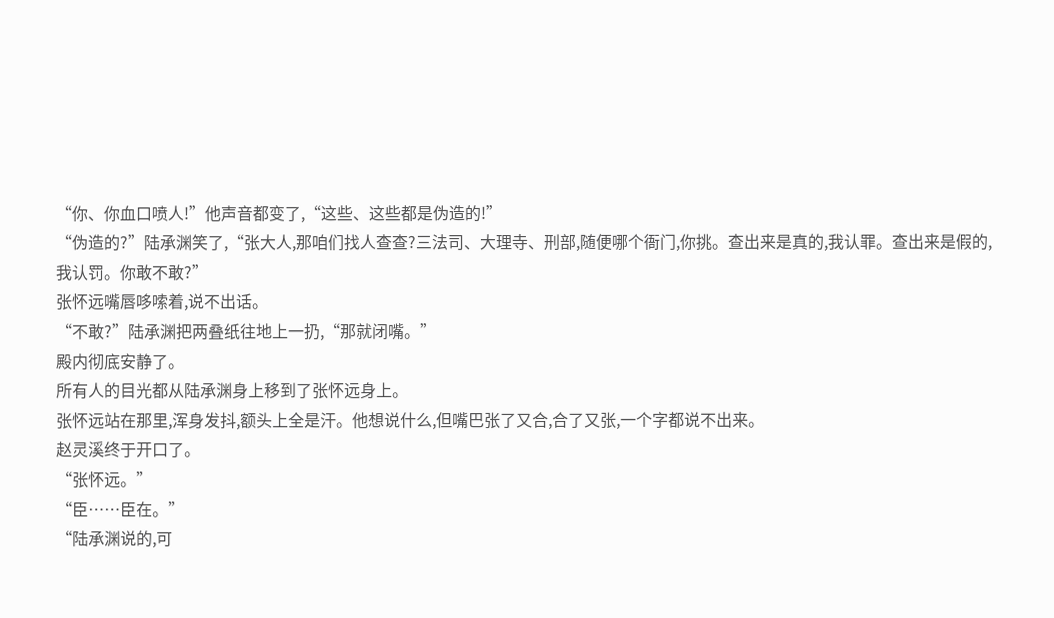“你、你血口喷人!”他声音都变了,“这些、这些都是伪造的!”
“伪造的?”陆承渊笑了,“张大人,那咱们找人查查?三法司、大理寺、刑部,随便哪个衙门,你挑。查出来是真的,我认罪。查出来是假的,我认罚。你敢不敢?”
张怀远嘴唇哆嗦着,说不出话。
“不敢?”陆承渊把两叠纸往地上一扔,“那就闭嘴。”
殿内彻底安静了。
所有人的目光都从陆承渊身上移到了张怀远身上。
张怀远站在那里,浑身发抖,额头上全是汗。他想说什么,但嘴巴张了又合,合了又张,一个字都说不出来。
赵灵溪终于开口了。
“张怀远。”
“臣……臣在。”
“陆承渊说的,可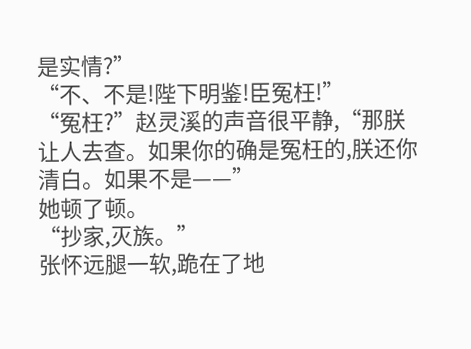是实情?”
“不、不是!陛下明鉴!臣冤枉!”
“冤枉?”赵灵溪的声音很平静,“那朕让人去查。如果你的确是冤枉的,朕还你清白。如果不是——”
她顿了顿。
“抄家,灭族。”
张怀远腿一软,跪在了地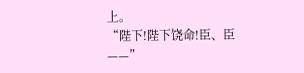上。
“陛下!陛下饶命!臣、臣——”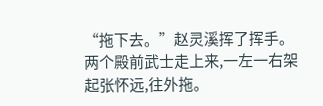“拖下去。”赵灵溪挥了挥手。
两个殿前武士走上来,一左一右架起张怀远,往外拖。